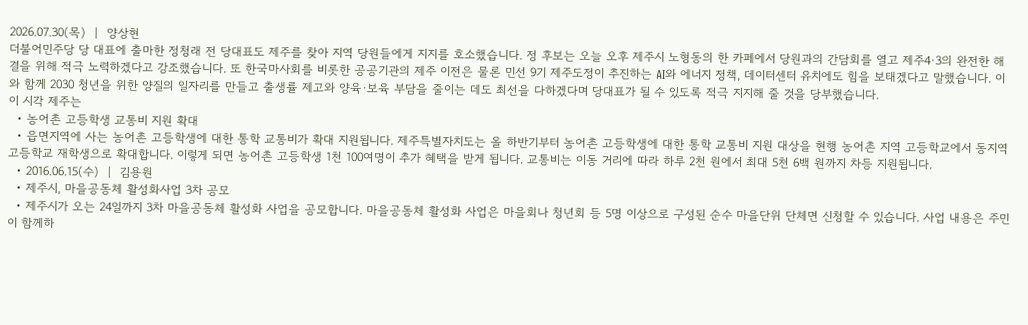2026.07.30(목)  |  양상현
더불어민주당 당 대표에 출마한 정청래 전 당대표도 제주를 찾아 지역 당원들에게 지지를 호소했습니다. 정 후보는 오늘 오후 제주시 노형동의 한 카페에서 당원과의 간담회를 열고 제주4·3의 완전한 해결을 위해 적극 노력하겠다고 강조했습니다. 또 한국마사회를 비롯한 공공기관의 제주 이전은 물론 민선 9기 제주도정이 추진하는 AI와 에너지 정책, 데이터센터 유치에도 힘을 보태겠다고 말했습니다. 이와 함께 2030 청년을 위한 양질의 일자리를 만들고 출생률 제고와 양육·보육 부담을 줄이는 데도 최선을 다하겠다며 당대표가 될 수 있도록 적극 지지해 줄 것을 당부했습니다.
이 시각 제주는
  • 농어촌 고등학생 교통비 지원 확대
  • 읍면지역에 사는 농어촌 고등학생에 대한 통학 교통비가 확대 지원됩니다. 제주특별자치도는 올 하반기부터 농어촌 고등학생에 대한 통학 교통비 지원 대상을 현행 농어촌 지역 고등학교에서 동지역 고등학교 재학생으로 확대합니다. 이렇게 되면 농어촌 고등학생 1천 100여명이 추가 혜택을 받게 됩니다. 교통비는 이동 거리에 따라 하루 2천 원에서 최대 5천 6백 원까지 차등 지원됩니다.
  • 2016.06.15(수)  |  김용원
  • 제주시, 마을공동체 활성화사업 3차 공모
  • 제주시가 오는 24일까지 3차 마을공동체 활성화 사업을 공모합니다. 마을공동체 활성화 사업은 마을회나 청년회 등 5명 이상으로 구성된 순수 마을단위 단체면 신청할 수 있습니다. 사업 내용은 주민이 함께하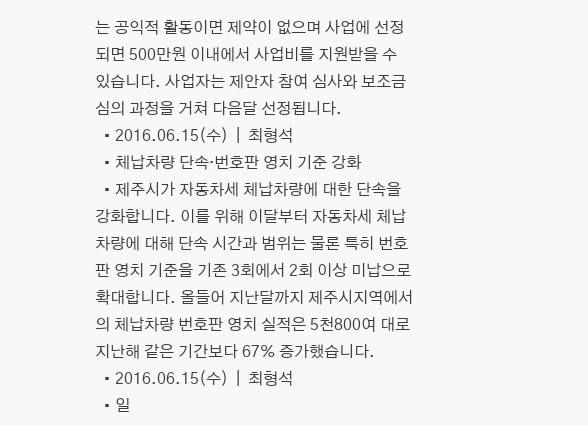는 공익적 활동이면 제약이 없으며 사업에 선정되면 500만원 이내에서 사업비를 지원받을 수 있습니다. 사업자는 제안자 참여 심사와 보조금 심의 과정을 거쳐 다음달 선정됩니다.
  • 2016.06.15(수)  |  최형석
  • 체납차량 단속·번호판 영치 기준 강화
  • 제주시가 자동차세 체납차량에 대한 단속을 강화합니다. 이를 위해 이달부터 자동차세 체납차량에 대해 단속 시간과 범위는 물론 특히 번호판 영치 기준을 기존 3회에서 2회 이상 미납으로 확대합니다. 올들어 지난달까지 제주시지역에서의 체납차량 번호판 영치 실적은 5천800여 대로 지난해 같은 기간보다 67% 증가했습니다.
  • 2016.06.15(수)  |  최형석
  • 일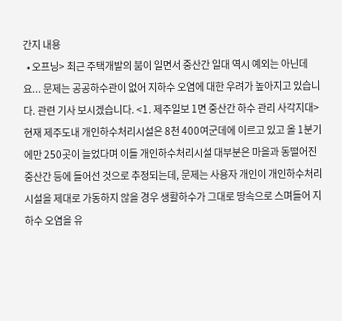간지 내용
  • 오프닝> 최근 주택개발의 붐이 일면서 중산간 일대 역시 예외는 아닌데요... 문제는 공공하수관이 없어 지하수 오염에 대한 우려가 높아지고 있습니다. 관련 기사 보시겠습니다. <1. 제주일보 1면 중산간 하수 관리 사각지대> 현재 제주도내 개인하수처리시설은 8천 400여군데에 이르고 있고 올 1분기에만 250곳이 늘었다며 이들 개인하수처리시설 대부분은 마을과 동떨어진 중산간 등에 들어선 것으로 추정되는데, 문제는 사용자 개인이 개인하수처리시설을 제대로 가동하지 않을 경우 생활하수가 그대로 땅속으로 스며들어 지하수 오염을 유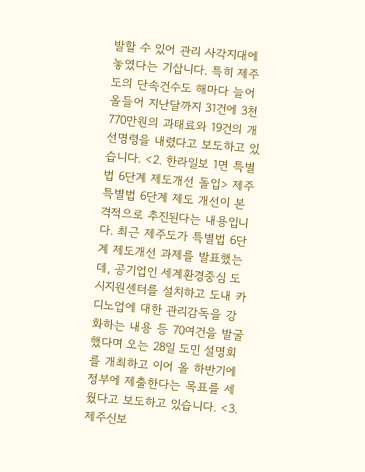발할 수 있어 관리 사각지대에 놓였다는 기삽니다. 특히 제주도의 단속건수도 해마다 늘어 올들어 지난달까지 31건에 3천 770만원의 과태료와 19건의 개선명령을 내렸다고 보도하고 있습니다. <2. 한라일보 1면 특별법 6단계 제도개선 돌입> 제주특별법 6단계 제도 개선이 본격적으로 추진된다는 내용입니다. 최근 제주도가 특별법 6단계 제도개선 과제를 발표했는데, 공기업인 세계환경중심 도시지원센터를 설치하고 도내 카디노업에 대한 관리감독을 강화하는 내용 등 70여건을 발굴했다며 오는 28일 도민 설명회를 개최하고 이어 올 하반기에 정부에 제출한다는 목표를 세웠다고 보도하고 있습니다. <3. 제주신보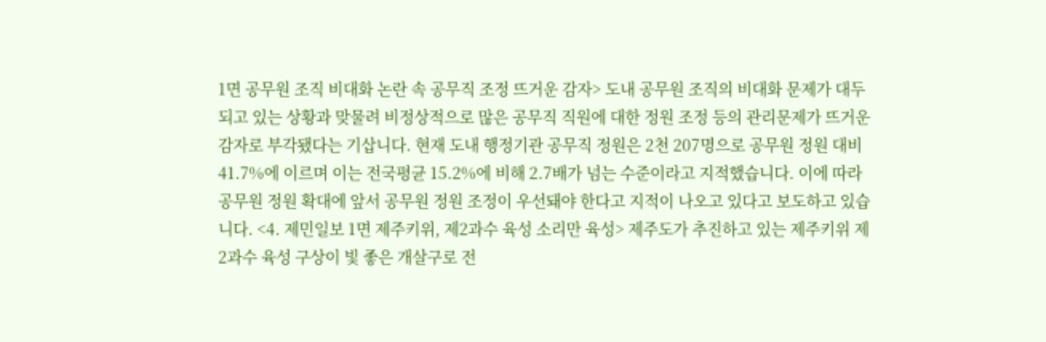1면 공무원 조직 비대화 논란 속 공무직 조정 뜨거운 감자> 도내 공무원 조직의 비대화 문제가 대두되고 있는 상황과 맞물려 비정상적으로 많은 공무직 직원에 대한 정원 조정 등의 관리문제가 뜨거운 감자로 부각됐다는 기삽니다. 현재 도내 행정기관 공무직 정원은 2천 207명으로 공무원 정원 대비 41.7%에 이르며 이는 전국평균 15.2%에 비해 2.7배가 넘는 수준이라고 지적했습니다. 이에 따라 공무원 정원 확대에 앞서 공무원 정원 조정이 우선돼야 한다고 지적이 나오고 있다고 보도하고 있습니다. <4. 제민일보 1면 제주키위, 제2과수 육성 소리만 육성> 제주도가 추진하고 있는 제주키위 제2과수 육성 구상이 빛 좋은 개살구로 전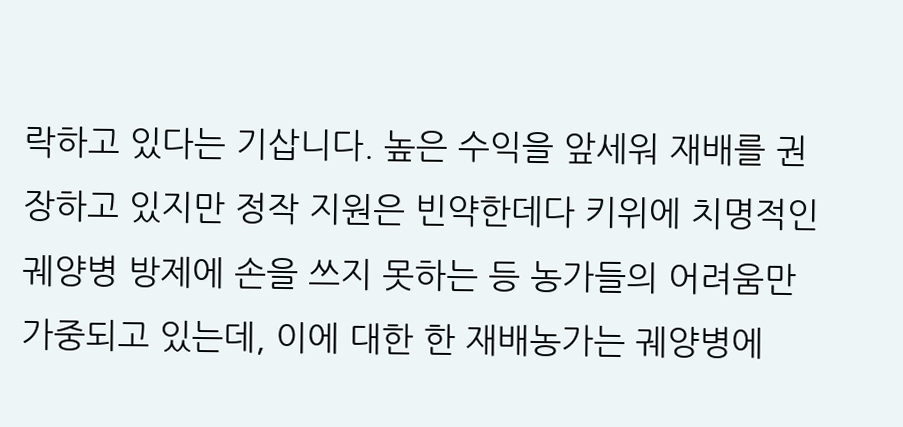락하고 있다는 기삽니다. 높은 수익을 앞세워 재배를 권장하고 있지만 정작 지원은 빈약한데다 키위에 치명적인 궤양병 방제에 손을 쓰지 못하는 등 농가들의 어려움만 가중되고 있는데, 이에 대한 한 재배농가는 궤양병에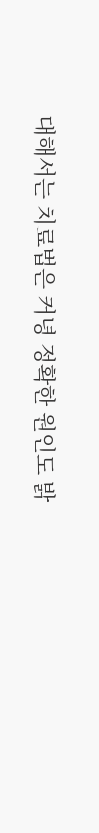대해서는 치료법은 커녕 정확한 원인도 밝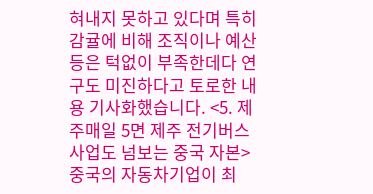혀내지 못하고 있다며 특히 감귤에 비해 조직이나 예산 등은 턱없이 부족한데다 연구도 미진하다고 토로한 내용 기사화했습니다. <5. 제주매일 5면 제주 전기버스 사업도 넘보는 중국 자본> 중국의 자동차기업이 최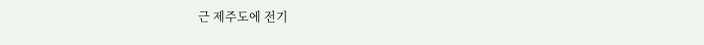근 제주도에 전기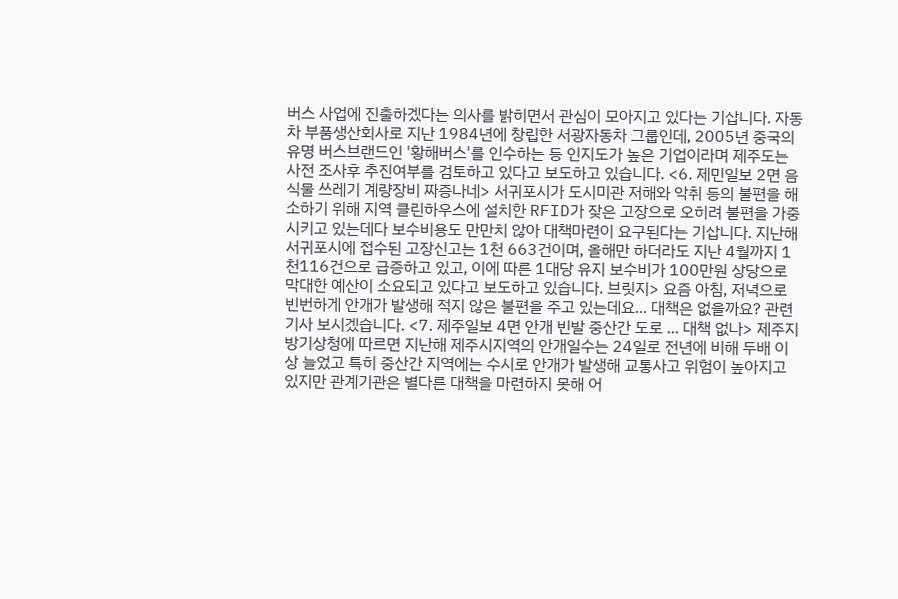버스 사업에 진출하겠다는 의사를 밝히면서 관심이 모아지고 있다는 기삽니다. 자동차 부품생산회사로 지난 1984년에 창립한 서광자동차 그룹인데, 2005년 중국의 유명 버스브랜드인 '황해버스'를 인수하는 등 인지도가 높은 기업이라며 제주도는 사전 조사후 추진여부를 검토하고 있다고 보도하고 있습니다. <6. 제민일보 2면 음식물 쓰레기 계량장비 짜증나네> 서귀포시가 도시미관 저해와 악취 등의 불편을 해소하기 위해 지역 클린하우스에 설치한 RFID가 잦은 고장으로 오히려 불편을 가중시키고 있는데다 보수비용도 만만치 않아 대책마련이 요구된다는 기삽니다. 지난해 서귀포시에 접수된 고장신고는 1천 663건이며, 올해만 하더라도 지난 4월까지 1천116건으로 급증하고 있고, 이에 따른 1대당 유지 보수비가 100만원 상당으로 막대한 예산이 소요되고 있다고 보도하고 있습니다. 브릿지> 요즘 아침, 저녁으로 빈번하게 안개가 발생해 적지 않은 불편을 주고 있는데요... 대책은 없을까요? 관련 기사 보시겠습니다. <7. 제주일보 4면 안개 빈발 중산간 도로 ... 대책 없나> 제주지방기상청에 따르면 지난해 제주시지역의 안개일수는 24일로 전년에 비해 두배 이상 늘었고 특히 중산간 지역에는 수시로 안개가 발생해 교통사고 위험이 높아지고 있지만 관계기관은 별다른 대책을 마련하지 못해 어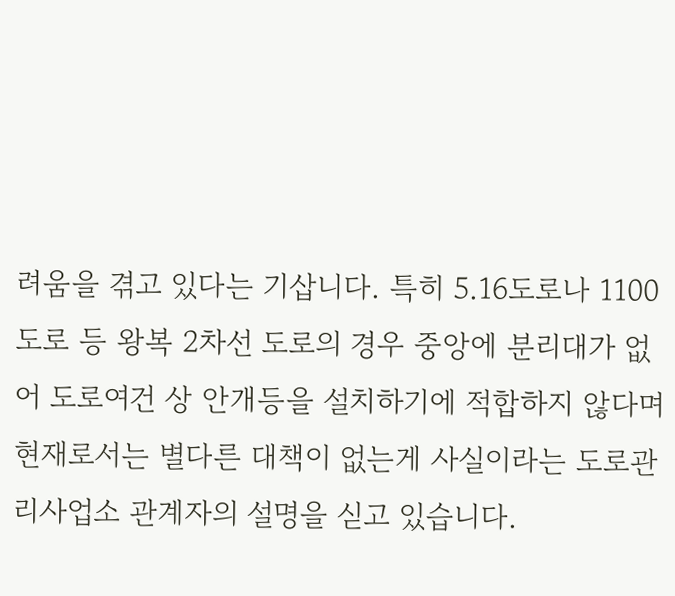려움을 겪고 있다는 기삽니다. 특히 5.16도로나 1100도로 등 왕복 2차선 도로의 경우 중앙에 분리대가 없어 도로여건 상 안개등을 설치하기에 적합하지 않다며 현재로서는 별다른 대책이 없는게 사실이라는 도로관리사업소 관계자의 설명을 싣고 있습니다.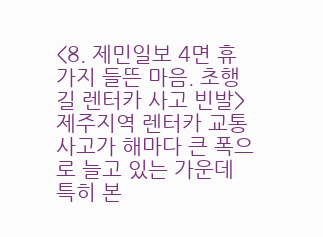<8. 제민일보 4면 휴가지 들뜬 마음. 초행길 렌터카 사고 빈발> 제주지역 렌터카 교통사고가 해마다 큰 폭으로 늘고 있는 가운데 특히 본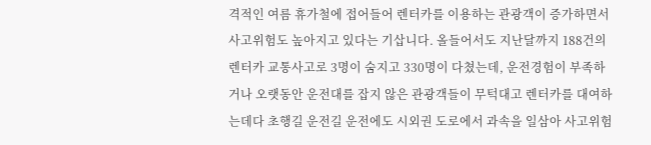격적인 여름 휴가철에 접어들어 렌터카를 이용하는 관광객이 증가하면서 사고위험도 높아지고 있다는 기삽니다. 올들어서도 지난달까지 188건의 렌터카 교통사고로 3명이 숨지고 330명이 다쳤는데, 운전경험이 부족하거나 오랫동안 운전대를 잡지 않은 관광객들이 무턱대고 렌터카를 대여하는데다 초행길 운전길 운전에도 시외권 도로에서 과속을 일삼아 사고위험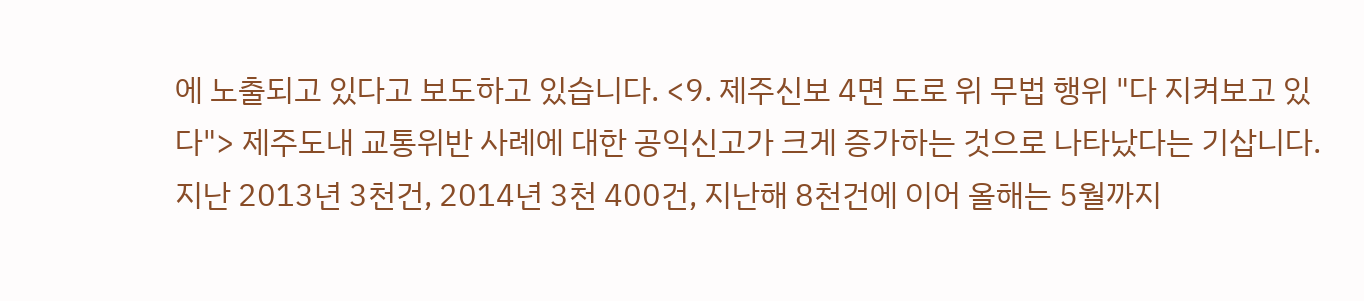에 노출되고 있다고 보도하고 있습니다. <9. 제주신보 4면 도로 위 무법 행위 "다 지켜보고 있다"> 제주도내 교통위반 사례에 대한 공익신고가 크게 증가하는 것으로 나타났다는 기삽니다. 지난 2013년 3천건, 2014년 3천 400건, 지난해 8천건에 이어 올해는 5월까지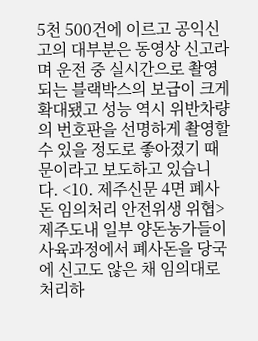5천 500건에 이르고 공익신고의 대부분은 동영상 신고라며 운전 중 실시간으로 촬영되는 블랙박스의 보급이 크게 확대됐고 성능 역시 위반차량의 번호판을 선명하게 촬영할 수 있을 정도로 좋아졌기 때문이라고 보도하고 있습니다. <10. 제주신문 4면 폐사돈 임의처리 안전위생 위협> 제주도내 일부 양돈농가들이 사육과정에서 폐사돈을 당국에 신고도 않은 채 임의대로 처리하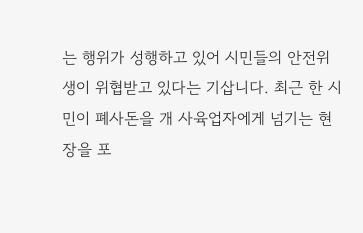는 행위가 성행하고 있어 시민들의 안전위생이 위협받고 있다는 기삽니다. 최근 한 시민이 폐사돈을 개 사육업자에게 넘기는 현장을 포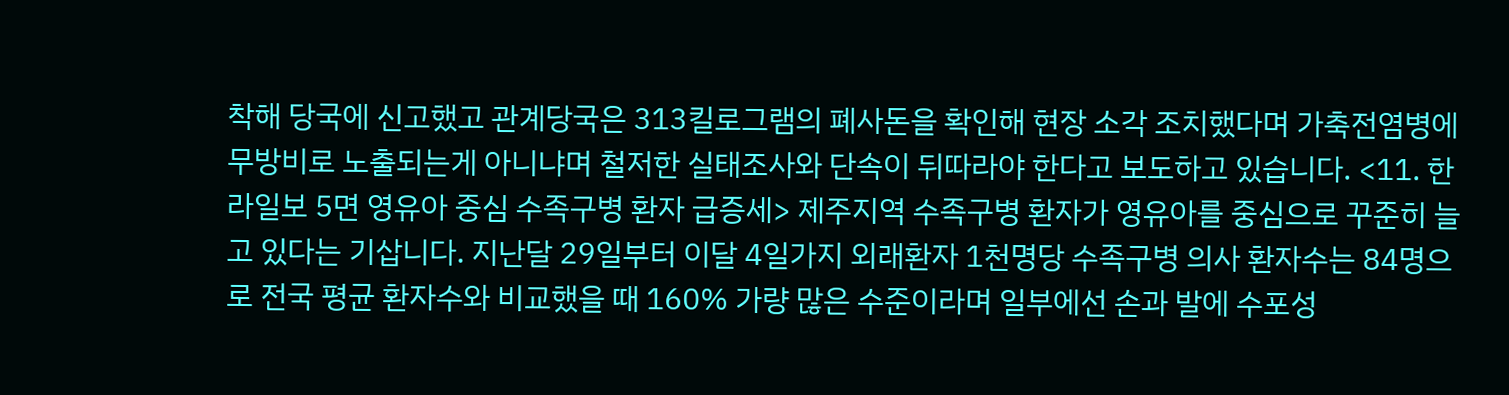착해 당국에 신고했고 관계당국은 313킬로그램의 폐사돈을 확인해 현장 소각 조치했다며 가축전염병에 무방비로 노출되는게 아니냐며 철저한 실태조사와 단속이 뒤따라야 한다고 보도하고 있습니다. <11. 한라일보 5면 영유아 중심 수족구병 환자 급증세> 제주지역 수족구병 환자가 영유아를 중심으로 꾸준히 늘고 있다는 기삽니다. 지난달 29일부터 이달 4일가지 외래환자 1천명당 수족구병 의사 환자수는 84명으로 전국 평균 환자수와 비교했을 때 160% 가량 많은 수준이라며 일부에선 손과 발에 수포성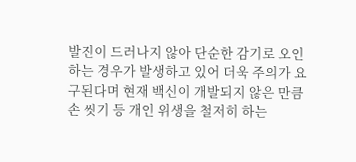발진이 드러나지 않아 단순한 감기로 오인하는 경우가 발생하고 있어 더욱 주의가 요구된다며 현재 백신이 개발되지 않은 만큼 손 씻기 등 개인 위생을 철저히 하는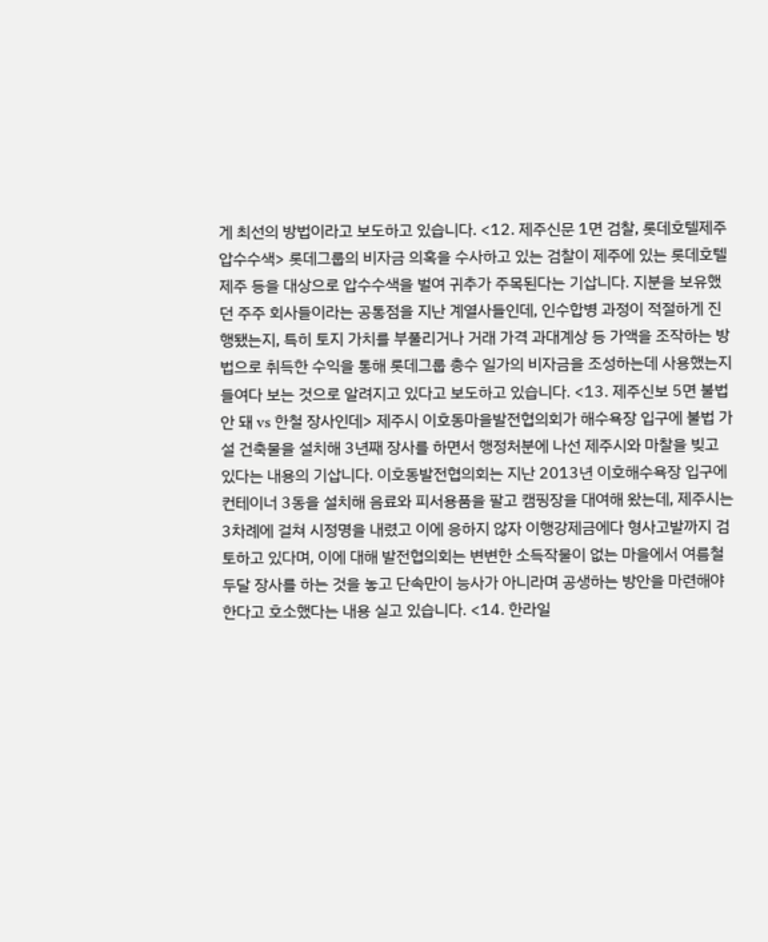게 최선의 방법이라고 보도하고 있습니다. <12. 제주신문 1면 검찰, 롯데호텔제주 압수수색> 롯데그룹의 비자금 의혹을 수사하고 있는 검찰이 제주에 있는 롯데호텔제주 등을 대상으로 압수수색을 벌여 귀추가 주목된다는 기삽니다. 지분을 보유했던 주주 회사들이라는 공통점을 지난 계열사들인데, 인수합병 과정이 적절하게 진행됐는지, 특히 토지 가치를 부풀리거나 거래 가격 과대계상 등 가액을 조작하는 방법으로 취득한 수익을 통해 롯데그룹 총수 일가의 비자금을 조성하는데 사용했는지 들여다 보는 것으로 알려지고 있다고 보도하고 있습니다. <13. 제주신보 5면 불법 안 돼 vs 한철 장사인데> 제주시 이호동마을발전협의회가 해수욕장 입구에 불법 가설 건축물을 설치해 3년째 장사를 하면서 행정처분에 나선 제주시와 마찰을 빚고 있다는 내용의 기삽니다. 이호동발전협의회는 지난 2013년 이호해수욕장 입구에 컨테이너 3동을 설치해 음료와 피서용품을 팔고 캠핑장을 대여해 왔는데, 제주시는 3차례에 걸쳐 시정명을 내렸고 이에 응하지 않자 이행강제금에다 형사고발까지 검토하고 있다며, 이에 대해 발전협의회는 변변한 소득작물이 없는 마을에서 여름철 두달 장사를 하는 것을 놓고 단속만이 능사가 아니라며 공생하는 방안을 마련해야 한다고 호소했다는 내용 실고 있습니다. <14. 한라일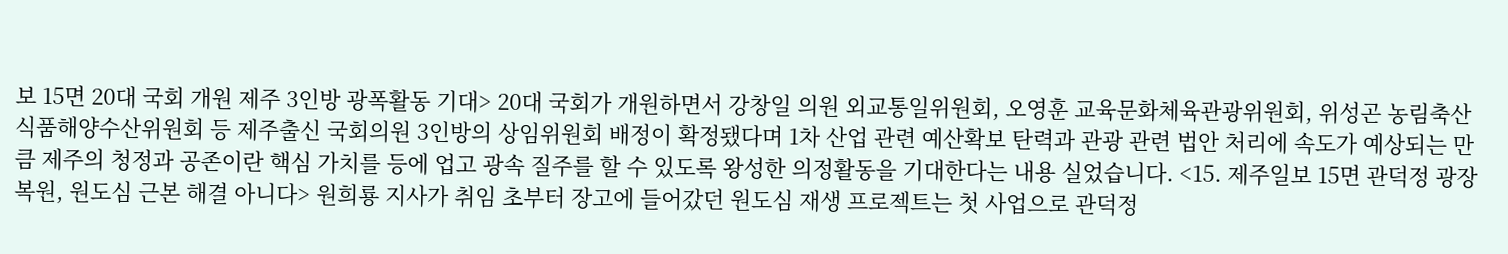보 15면 20대 국회 개원 제주 3인방 광폭활동 기대> 20대 국회가 개원하면서 강창일 의원 외교통일위원회, 오영훈 교육문화체육관광위원회, 위성곤 농림축산식품해양수산위원회 등 제주출신 국회의원 3인방의 상임위원회 배정이 확정됐다며 1차 산업 관련 예산확보 탄력과 관광 관련 법안 처리에 속도가 예상되는 만큼 제주의 청정과 공존이란 핵심 가치를 등에 업고 광속 질주를 할 수 있도록 왕성한 의정활동을 기대한다는 내용 실었습니다. <15. 제주일보 15면 관덕정 광장 복원, 원도심 근본 해결 아니다> 원희룡 지사가 취임 초부터 장고에 들어갔던 원도심 재생 프로젝트는 첫 사업으로 관덕정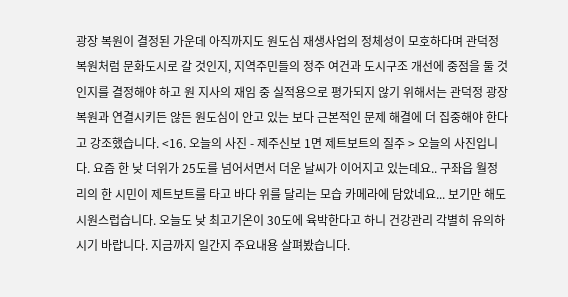광장 복원이 결정된 가운데 아직까지도 원도심 재생사업의 정체성이 모호하다며 관덕정 복원처럼 문화도시로 갈 것인지, 지역주민들의 정주 여건과 도시구조 개선에 중점을 둘 것인지를 결정해야 하고 원 지사의 재임 중 실적용으로 평가되지 않기 위해서는 관덕정 광장복원과 연결시키든 않든 원도심이 안고 있는 보다 근본적인 문제 해결에 더 집중해야 한다고 강조했습니다. <16. 오늘의 사진 - 제주신보 1면 제트보트의 질주 > 오늘의 사진입니다. 요즘 한 낮 더위가 25도를 넘어서면서 더운 날씨가 이어지고 있는데요.. 구좌읍 월정리의 한 시민이 제트보트를 타고 바다 위를 달리는 모습 카메라에 담았네요... 보기만 해도 시원스럽습니다. 오늘도 낮 최고기온이 30도에 육박한다고 하니 건강관리 각별히 유의하시기 바랍니다. 지금까지 일간지 주요내용 살펴봤습니다.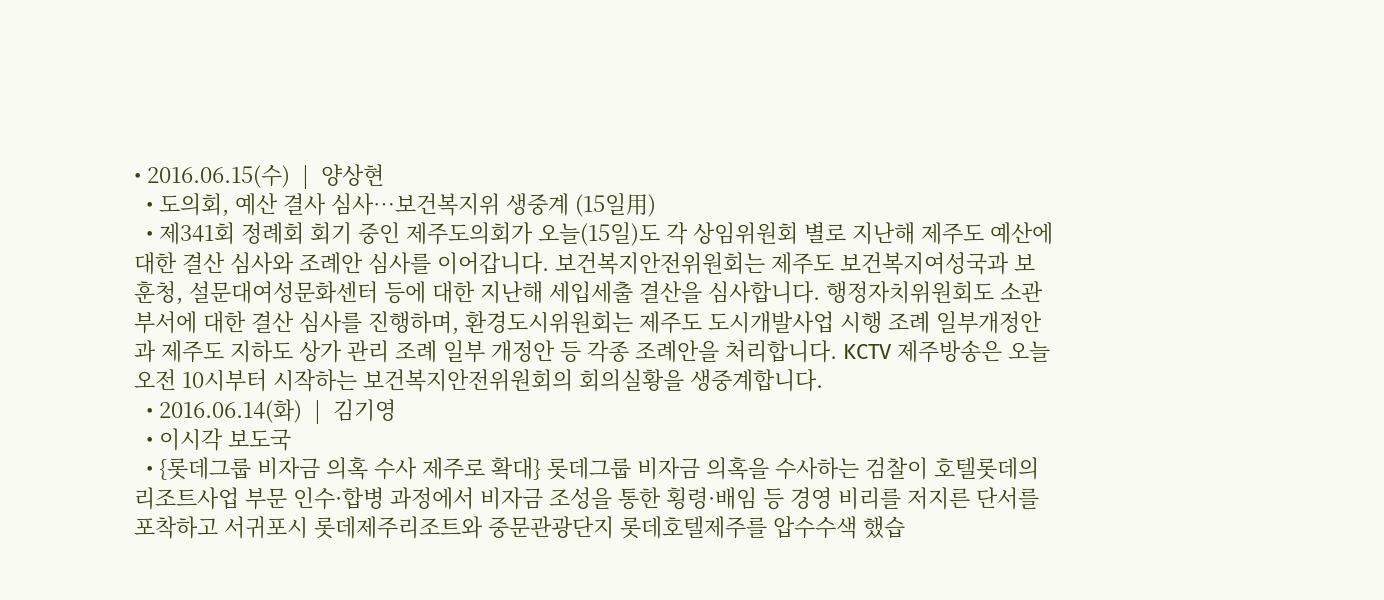• 2016.06.15(수)  |  양상현
  • 도의회, 예산 결사 심사…보건복지위 생중계 (15일用)
  • 제341회 정례회 회기 중인 제주도의회가 오늘(15일)도 각 상임위원회 별로 지난해 제주도 예산에 대한 결산 심사와 조례안 심사를 이어갑니다. 보건복지안전위원회는 제주도 보건복지여성국과 보훈청, 설문대여성문화센터 등에 대한 지난해 세입세출 결산을 심사합니다. 행정자치위원회도 소관부서에 대한 결산 심사를 진행하며, 환경도시위원회는 제주도 도시개발사업 시행 조례 일부개정안과 제주도 지하도 상가 관리 조례 일부 개정안 등 각종 조례안을 처리합니다. KCTV 제주방송은 오늘 오전 10시부터 시작하는 보건복지안전위원회의 회의실황을 생중계합니다.
  • 2016.06.14(화)  |  김기영
  • 이시각 보도국
  • {롯데그룹 비자금 의혹 수사 제주로 확대} 롯데그룹 비자금 의혹을 수사하는 검찰이 호텔롯데의 리조트사업 부문 인수·합병 과정에서 비자금 조성을 통한 횡령·배임 등 경영 비리를 저지른 단서를 포착하고 서귀포시 롯데제주리조트와 중문관광단지 롯데호텔제주를 압수수색 했습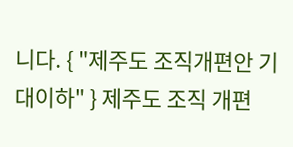니다. { "제주도 조직개편안 기대이하" } 제주도 조직 개편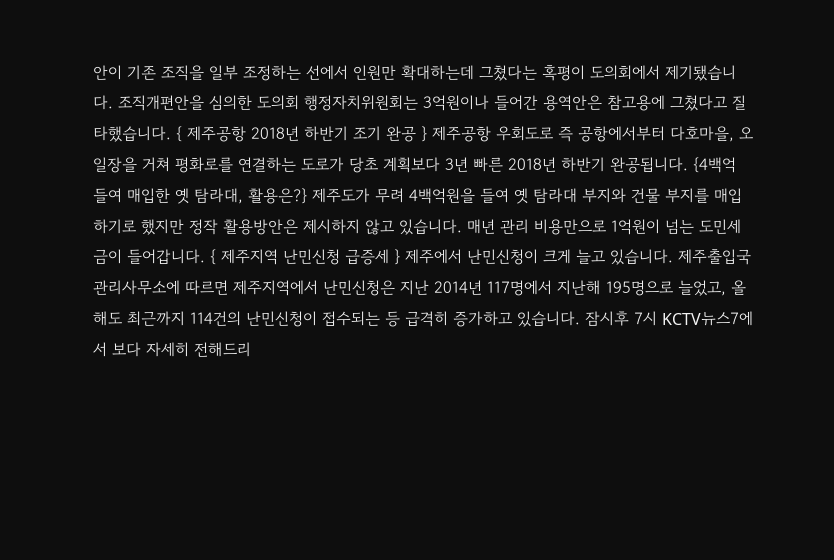안이 기존 조직을 일부 조정하는 선에서 인원만 확대하는데 그쳤다는 혹평이 도의회에서 제기됐습니다. 조직개편안을 심의한 도의회 행정자치위원회는 3억원이나 들어간 용역안은 참고용에 그쳤다고 질타했습니다. { 제주공항 2018년 하반기 조기 완공 } 제주공항 우회도로 즉 공항에서부터 다호마을, 오일장을 거쳐 평화로를 연결하는 도로가 당초 계획보다 3년 빠른 2018년 하반기 완공됩니다. {4백억 들여 매입한 옛 탐라대, 활용은?} 제주도가 무려 4백억원을 들여 옛 탐라대 부지와 건물 부지를 매입하기로 했지만 정작 활용방안은 제시하지 않고 있습니다. 매년 관리 비용만으로 1억원이 넘는 도민세금이 들어갑니다. { 제주지역 난민신청 급증세 } 제주에서 난민신청이 크게 늘고 있습니다. 제주출입국관리사무소에 따르면 제주지역에서 난민신청은 지난 2014년 117명에서 지난해 195명으로 늘었고, 올해도 최근까지 114건의 난민신청이 접수되는 등 급격히 증가하고 있습니다. 잠시후 7시 KCTV뉴스7에서 보다 자세히 전해드리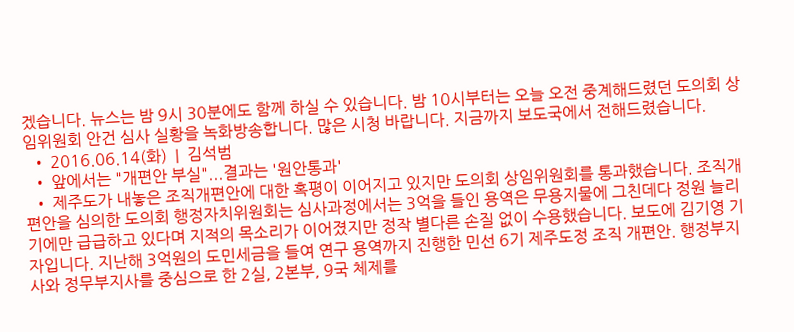겠습니다. 뉴스는 밤 9시 30분에도 함께 하실 수 있습니다. 밤 10시부터는 오늘 오전 중계해드렸던 도의회 상임위원회 안건 심사 실황을 녹화방송합니다. 많은 시청 바랍니다. 지금까지 보도국에서 전해드렸습니다.
  • 2016.06.14(화)  |  김석범
  • 앞에서는 "개편안 부실"...결과는 '원안통과'
  • 제주도가 내놓은 조직개편안에 대한 혹평이 이어지고 있지만 도의회 상임위원회를 통과했습니다. 조직개편안을 심의한 도의회 행정자치위원회는 심사과정에서는 3억을 들인 용역은 무용지물에 그친데다 정원 늘리기에만 급급하고 있다며 지적의 목소리가 이어졌지만 정작 별다른 손질 없이 수용했습니다. 보도에 김기영 기자입니다. 지난해 3억원의 도민세금을 들여 연구 용역까지 진행한 민선 6기 제주도정 조직 개편안. 행정부지사와 정무부지사를 중심으로 한 2실, 2본부, 9국 체제를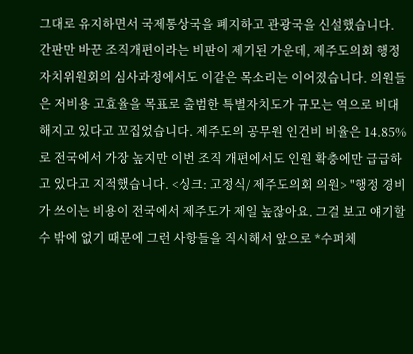그대로 유지하면서 국제통상국을 폐지하고 관광국을 신설했습니다. 간판만 바꾼 조직개편이라는 비판이 제기된 가운데, 제주도의회 행정자치위원회의 심사과정에서도 이같은 목소리는 이어졌습니다. 의원들은 저비용 고효율을 목표로 출범한 특별자치도가 규모는 역으로 비대해지고 있다고 꼬집었습니다. 제주도의 공무원 인건비 비율은 14.85%로 전국에서 가장 높지만 이번 조직 개편에서도 인원 확충에만 급급하고 있다고 지적했습니다. <싱크: 고정식/ 제주도의회 의원> "행정 경비가 쓰이는 비용이 전국에서 제주도가 제일 높잖아요. 그걸 보고 얘기할 수 밖에 없기 때문에 그런 사항들을 직시해서 앞으로 *수퍼체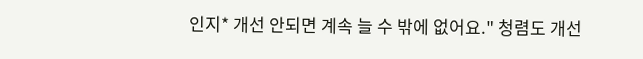인지* 개선 안되면 계속 늘 수 밖에 없어요." 청렴도 개선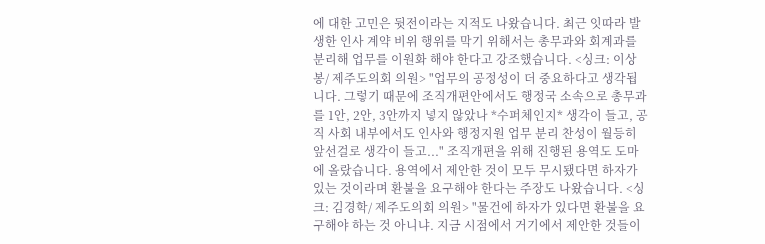에 대한 고민은 뒷전이라는 지적도 나왔습니다. 최근 잇따라 발생한 인사 계약 비위 행위를 막기 위해서는 총무과와 회계과를 분리해 업무를 이원화 해야 한다고 강조했습니다. <싱크: 이상봉/ 제주도의회 의원> "업무의 공정성이 더 중요하다고 생각됩니다. 그렇기 때문에 조직개편안에서도 행정국 소속으로 총무과를 1안, 2안, 3안까지 넣지 않았나 *수퍼체인지* 생각이 들고, 공직 사회 내부에서도 인사와 행정지원 업무 분리 찬성이 월등히 앞선걸로 생각이 들고..." 조직개편을 위해 진행된 용역도 도마에 올랐습니다. 용역에서 제안한 것이 모두 무시됐다면 하자가 있는 것이라며 환불을 요구해야 한다는 주장도 나왔습니다. <싱크: 김경학/ 제주도의회 의원> "물건에 하자가 있다면 환불을 요구해야 하는 것 아니냐. 지금 시점에서 거기에서 제안한 것들이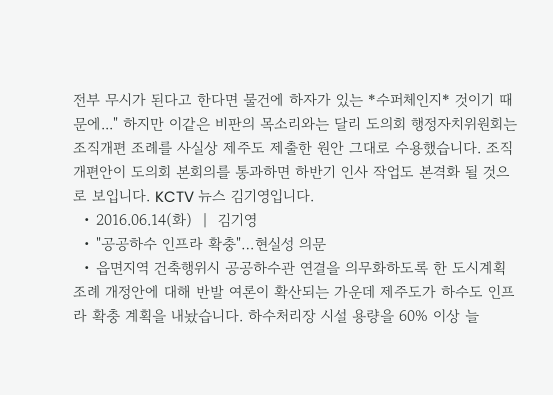전부 무시가 된다고 한다면 물건에 하자가 있는 *수퍼체인지* 것이기 때문에..." 하지만 이같은 비판의 목소리와는 달리 도의회 행정자치위원회는 조직개편 조례를 사실상 제주도 제출한 원안 그대로 수용했습니다. 조직개편안이 도의회 본회의를 통과하면 하반기 인사 작업도 본격화 될 것으로 보입니다. KCTV 뉴스 김기영입니다.
  • 2016.06.14(화)  |  김기영
  • "공공하수 인프라 확충"…현실성 의문
  • 읍면지역 건축행위시 공공하수관 연결을 의무화하도록 한 도시계획조례 개정안에 대해 반발 여론이 확산되는 가운데 제주도가 하수도 인프라 확충 계획을 내놨습니다. 하수처리장 시설 용량을 60% 이상 늘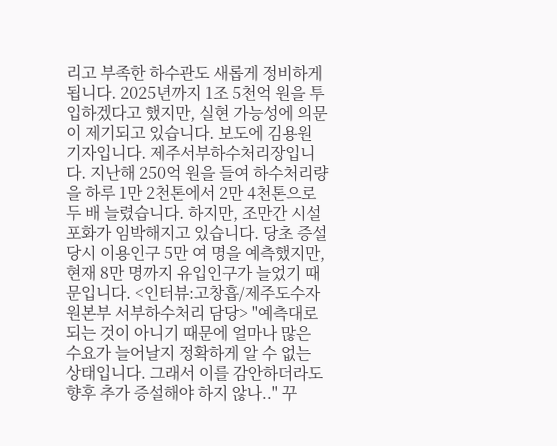리고 부족한 하수관도 새롭게 정비하게 됩니다. 2025년까지 1조 5천억 원을 투입하겠다고 했지만, 실현 가능성에 의문이 제기되고 있습니다. 보도에 김용원 기자입니다. 제주서부하수처리장입니다. 지난해 250억 원을 들여 하수처리량을 하루 1만 2천톤에서 2만 4천톤으로 두 배 늘렸습니다. 하지만, 조만간 시설 포화가 임박해지고 있습니다. 당초 증설 당시 이용인구 5만 여 명을 예측했지만, 현재 8만 명까지 유입인구가 늘었기 때문입니다. <인터뷰:고창흡/제주도수자원본부 서부하수처리 담당> "예측대로 되는 것이 아니기 때문에 얼마나 많은 수요가 늘어날지 정확하게 알 수 없는 상태입니다. 그래서 이를 감안하더라도 향후 추가 증설해야 하지 않나.." 꾸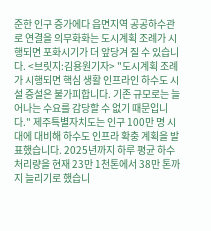준한 인구 증가에다 읍면지역 공공하수관로 연결을 의무화화는 도시계획 조례가 시행되면 포화시기가 더 앞당겨 질 수 있습니다. <브릿지:김용원기자> "도시계획 조례가 시행되면 핵심 생활 인프라인 하수도 시설 증설은 불가피합니다. 기존 규모로는 늘어나는 수요를 감당할 수 없기 때문입니다." 제주특별자치도는 인구 100만 명 시대에 대비해 하수도 인프라 확충 계획을 발표했습니다. 2025년까지 하루 평균 하수처리량을 현재 23만 1천톤에서 38만 톤까지 늘리기로 했습니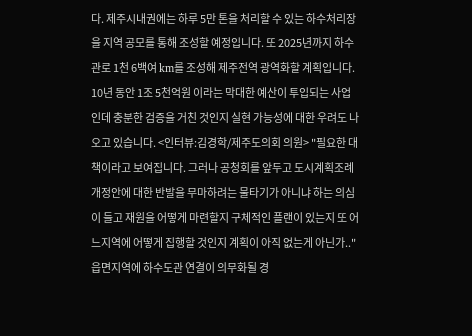다. 제주시내권에는 하루 5만 톤을 처리할 수 있는 하수처리장을 지역 공모를 통해 조성할 예정입니다. 또 2025년까지 하수관로 1천 6백여 km를 조성해 제주전역 광역화할 계획입니다. 10년 동안 1조 5천억원 이라는 막대한 예산이 투입되는 사업인데 충분한 검증을 거친 것인지 실현 가능성에 대한 우려도 나오고 있습니다. <인터뷰:김경학/제주도의회 의원> "필요한 대책이라고 보여집니다. 그러나 공청회를 앞두고 도시계획조례 개정안에 대한 반발을 무마하려는 물타기가 아니냐 하는 의심이 들고 재원을 어떻게 마련할지 구체적인 플랜이 있는지 또 어느지역에 어떻게 집행할 것인지 계획이 아직 없는게 아닌가.." 읍면지역에 하수도관 연결이 의무화될 경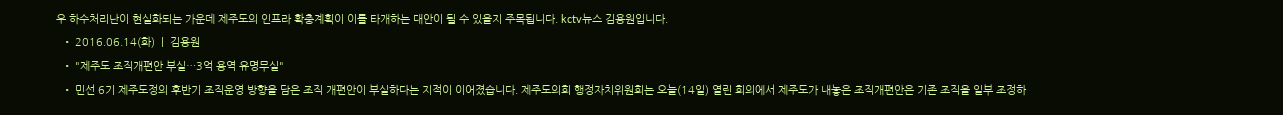우 하수처리난이 현실화되는 가운데 제주도의 인프라 확충계획이 이를 타개하는 대안이 될 수 있을지 주목됩니다. kctv뉴스 김용원입니다.
  • 2016.06.14(화)  |  김용원
  • "제주도 조직개편안 부실…3억 용역 유명무실"
  • 민선 6기 제주도정의 후반기 조직운영 방향을 담은 조직 개편안이 부실하다는 지적이 이어졌습니다. 제주도의회 행정자치위원회는 오늘(14일) 열린 회의에서 제주도가 내놓은 조직개편안은 기존 조직을 일부 조정하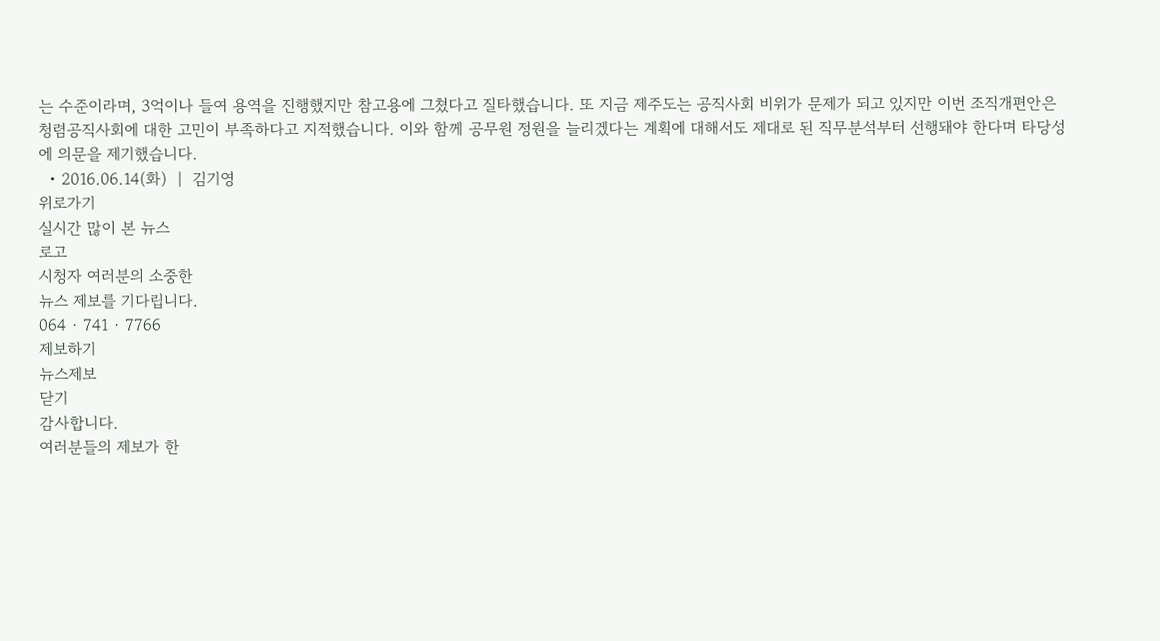는 수준이라며, 3억이나 들여 용역을 진행했지만 참고용에 그쳤다고 질타했습니다. 또 지금 제주도는 공직사회 비위가 문제가 되고 있지만 이번 조직개편안은 청렴공직사회에 대한 고민이 부족하다고 지적했습니다. 이와 함께 공무원 정원을 늘리겠다는 계획에 대해서도 제대로 된 직무분석부터 선행돼야 한다며 타당성에 의문을 제기했습니다.
  • 2016.06.14(화)  |  김기영
위로가기
실시간 많이 본 뉴스
로고
시청자 여러분의 소중한
뉴스 제보를 기다립니다.
064 · 741 · 7766
제보하기
뉴스제보
닫기
감사합니다.
여러분들의 제보가 한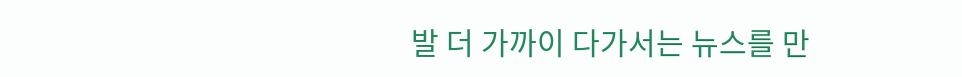발 더 가까이 다가서는 뉴스를 만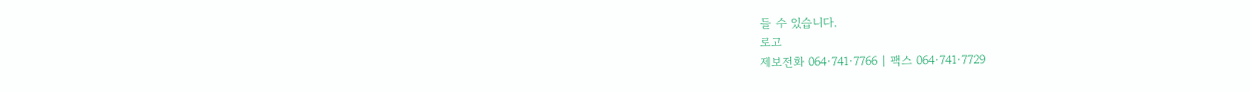들 수 있습니다.
로고
제보전화 064·741·7766 | 팩스 064·741·7729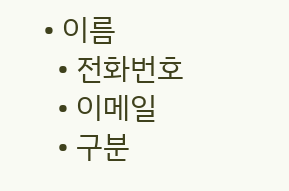• 이름
  • 전화번호
  • 이메일
  • 구분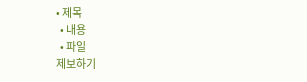• 제목
  • 내용
  • 파일
제보하기